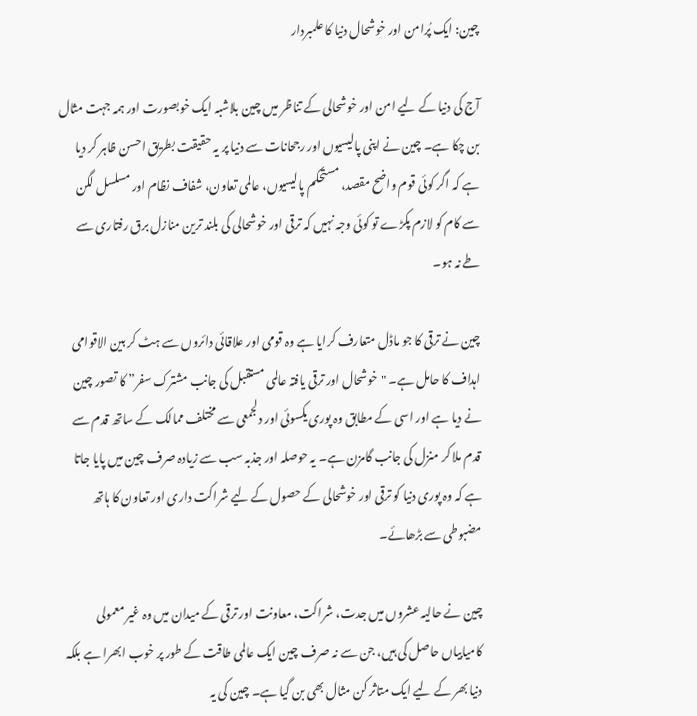چین: ایک پُرامن اور خوشحال دنیا کا علمبردار

آج کی دنیا کے لیے امن اور خوشحالی کے تناظر میں چین بلاشبہ ایک خوبصورت اور ہمہ جہت مثال بن چکا ہے۔ چین نے اپنی پالیسیوں اور رجحانات سے دنیا پر یہ حقیقت بطریق احسن ظاہر کر دیا ہے کہ اگر کوئی قوم واضح مقصد، مستحکم پالیسیوں، عالمی تعاون، شفاف نظام اور مسلسل لگن سے کام کو لازم پکڑے تو کوئی وجہ نہیں کہ ترقی اور خوشحالی کی بلند ترین منازل برق رفتاری سے طے نہ ہو۔

چین نے ترقی کا جو ماڈل متعارف کرایا ہے وہ قومی اور علاقائی دائروں سے ہٹ کر بین الاقوامی اہداف کا حامل ہے۔ "خوشحال اور ترقی یافتہ عالمی مستقبل کی جانب مشترک سفر” کا تصور چین نے دیا ہے اور اسی کے مطابق وہ پوری یکسوئی اور دلجمعی سے مختلف ممالک کے ساتھ قدم سے قدم ملا کر منزل کی جانب گامزن ہے۔ یہ حوصلہ اور جذبہ سب سے زیادہ صرف چین میں پایا جاتا ہے کہ وہ پوری دنیا کو ترقی اور خوشحالی کے حصول کے لیے شراکت داری اور تعاون کا ہاتھ مضبوطی سے بڑھائے۔

چین نے حالیہ عشروں میں جدت، شراکت، معاونت اور ترقی کے میدان میں وہ غیر معمولی کامیابیاں حاصل کی ہیں، جن سے نہ صرف چین ایک عالمی طاقت کے طور پر خوب ابھرا ہے بلکہ دنیا بھر کے لیے ایک متاثر کن مثال بھی بن گیا ہے۔ چین کی یہ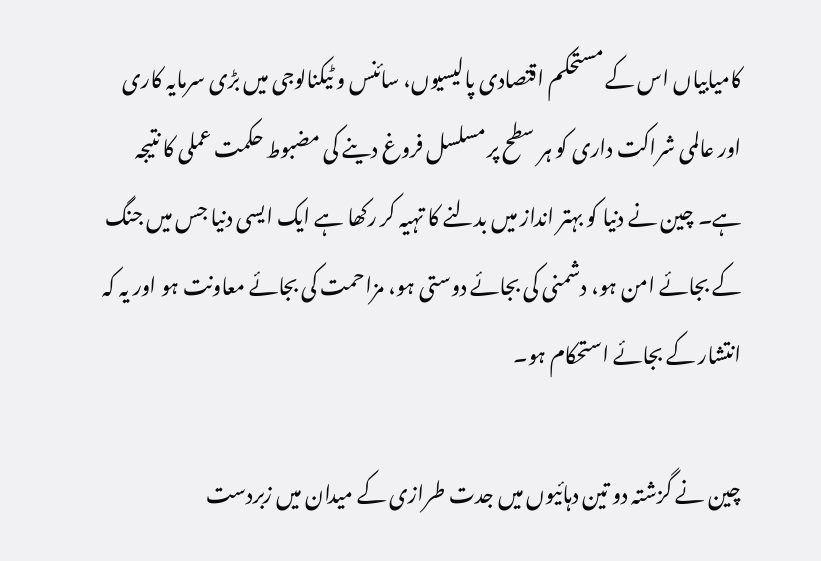کامیابیاں اس کے مستحکم اقتصادی پالیسیوں، سائنس و ٹیکنالوجی میں بڑی سرمایہ کاری اور عالمی شراکت داری کو ہر سطح پر مسلسل فروغ دینے کی مضبوط حکمت عملی کا نتیجہ ہے۔ چین نے دنیا کو بہتر انداز میں بدلنے کا تہیہ کر رکھا ہے ایک ایسی دنیا جس میں جنگ کے بجائے امن ہو، دشمنی کی بجائے دوستی ہو، مزاحمت کی بجائے معاونت ہو اور یہ کہ انتشار کے بجائے استحکام ہو۔

چین نے گزشتہ دو تین دہائیوں میں جدت طرازی کے میدان میں زبردست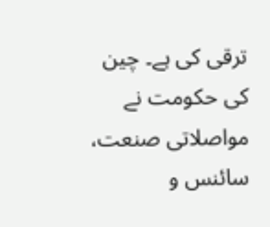ترقی کی ہے۔ چین کی حکومت نے مواصلاتی صنعت، سائنس و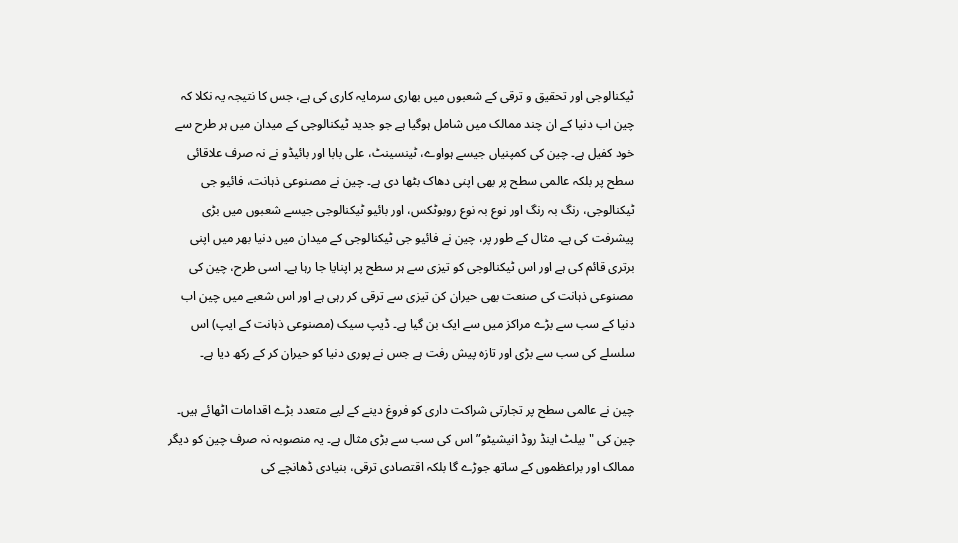ٹیکنالوجی اور تحقیق و ترقی کے شعبوں میں بھاری سرمایہ کاری کی ہے، جس کا نتیجہ یہ نکلا کہ چین اب دنیا کے ان چند ممالک میں شامل ہوگیا ہے جو جدید ٹیکنالوجی کے میدان میں ہر طرح سے خود کفیل ہے۔ چین کی کمپنیاں جیسے ہواوے، ٹینسینٹ، علی بابا اور بائیڈو نے نہ صرف علاقائی سطح پر بلکہ عالمی سطح پر بھی اپنی دھاک بٹھا دی ہے۔ چین نے مصنوعی ذہانت، فائیو جی ٹیکنالوجی، رنگ بہ رنگ اور نوع بہ نوع روبوٹکس، اور بائیو ٹیکنالوجی جیسے شعبوں میں بڑی پیشرفت کی ہے۔ مثال کے طور پر، چین نے فائیو جی ٹیکنالوجی کے میدان میں دنیا بھر میں اپنی برتری قائم کی ہے اور اس ٹیکنالوجی کو تیزی سے ہر سطح پر اپنایا جا رہا ہے۔ اسی طرح، چین کی مصنوعی ذہانت کی صنعت بھی حیران کن تیزی سے ترقی کر رہی ہے اور اس شعبے میں چین اب دنیا کے سب سے بڑے مراکز میں سے ایک بن گیا ہے۔ ڈیپ سیک (مصنوعی ذہانت کے ایپ) اس سلسلے کی سب سے بڑی اور تازہ پیش رفت ہے جس نے پوری دنیا کو حیران کر کے رکھ دیا ہے۔

چین نے عالمی سطح پر تجارتی شراکت داری کو فروغ دینے کے لیے متعدد بڑے اقدامات اٹھائے ہیں۔ چین کی "بیلٹ اینڈ روڈ انیشیٹو” اس کی سب سے بڑی مثال ہے۔ یہ منصوبہ نہ صرف چین کو دیگر ممالک اور براعظموں کے ساتھ جوڑے گا بلکہ اقتصادی ترقی، بنیادی ڈھانچے کی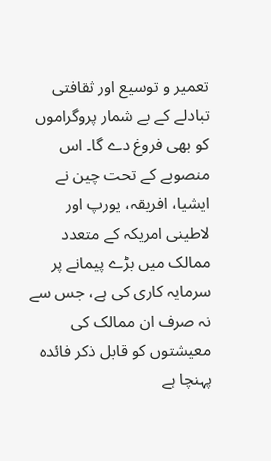تعمیر و توسیع اور ثقافتی تبادلے کے بے شمار پروگراموں کو بھی فروغ دے گا۔ اس منصوبے کے تحت چین نے ایشیا، افریقہ، یورپ اور لاطینی امریکہ کے متعدد ممالک میں بڑے پیمانے پر سرمایہ کاری کی ہے، جس سے نہ صرف ان ممالک کی معیشتوں کو قابل ذکر فائدہ پہنچا ہے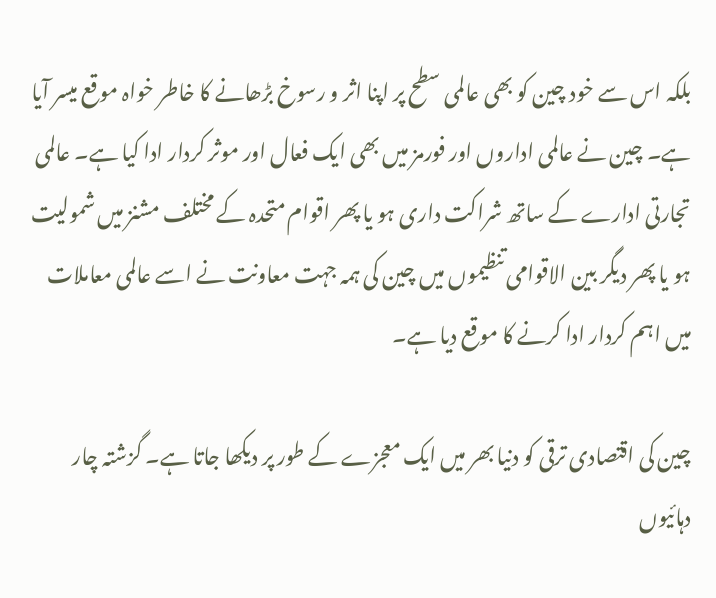بلکہ اس سے خود چین کو بھی عالمی سطح پر اپنا اثر و رسوخ بڑھانے کا خاطر خواہ موقع میسر آیا ہے۔ چین نے عالمی اداروں اور فورمز میں بھی ایک فعال اور موثر کردار ادا کیا ہے۔ عالمی تجارتی ادارے کے ساتھ شراکت داری ہو یا پھر اقوام متحدہ کے مختلف مشنز میں شمولیت ہو یا پھر دیگر بین الاقوامی تنظیموں میں چین کی ہمہ جہت معاونت نے اسے عالمی معاملات میں اہم کردار ادا کرنے کا موقع دیا ہے۔

چین کی اقتصادی ترقی کو دنیا بھر میں ایک معجزے کے طور پر دیکھا جاتا ہے۔ گزشتہ چار دہائیوں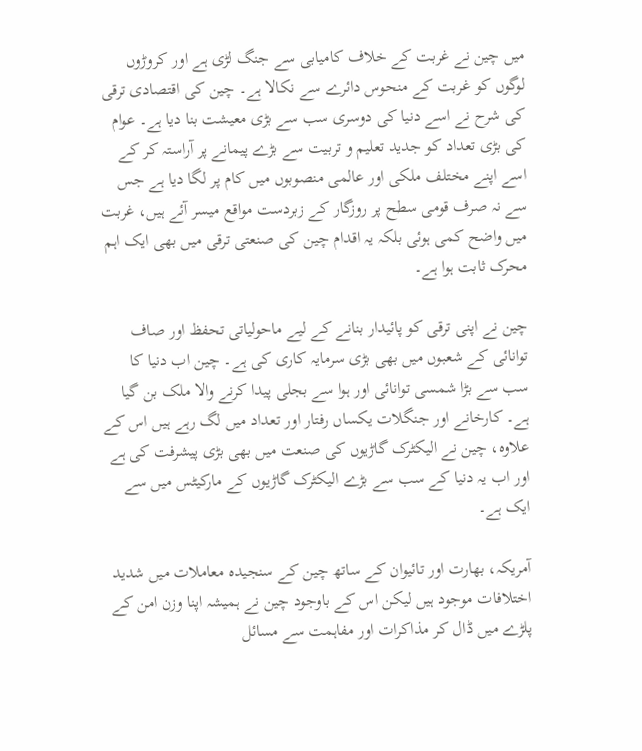میں چین نے غربت کے خلاف کامیابی سے جنگ لڑی ہے اور کروڑوں لوگوں کو غربت کے منحوس دائرے سے نکالا ہے۔ چین کی اقتصادی ترقی کی شرح نے اسے دنیا کی دوسری سب سے بڑی معیشت بنا دیا ہے۔ عوام کی بڑی تعداد کو جدید تعلیم و تربیت سے بڑے پیمانے پر آراستہ کر کے اسے اپنے مختلف ملکی اور عالمی منصوبوں میں کام پر لگا دیا ہے جس سے نہ صرف قومی سطح پر روزگار کے زبردست مواقع میسر آئے ہیں، غربت میں واضح کمی ہوئی بلکہ یہ اقدام چین کی صنعتی ترقی میں بھی ایک اہم محرک ثابت ہوا ہے۔

چین نے اپنی ترقی کو پائیدار بنانے کے لیے ماحولیاتی تحفظ اور صاف توانائی کے شعبوں میں بھی بڑی سرمایہ کاری کی ہے۔ چین اب دنیا کا سب سے بڑا شمسی توانائی اور ہوا سے بجلی پیدا کرنے والا ملک بن گیا ہے۔ کارخانے اور جنگلات یکساں رفتار اور تعداد میں لگ رہے ہیں اس کے علاوہ، چین نے الیکٹرک گاڑیوں کی صنعت میں بھی بڑی پیشرفت کی ہے اور اب یہ دنیا کے سب سے بڑے الیکٹرک گاڑیوں کے مارکیٹس میں سے ایک ہے۔

آمریکہ، بھارت اور تائیوان کے ساتھ چین کے سنجیدہ معاملات میں شدید اختلافات موجود ہیں لیکن اس کے باوجود چین نے ہمیشہ اپنا وزن امن کے پلڑے میں ڈال کر مذاکرات اور مفاہمت سے مسائل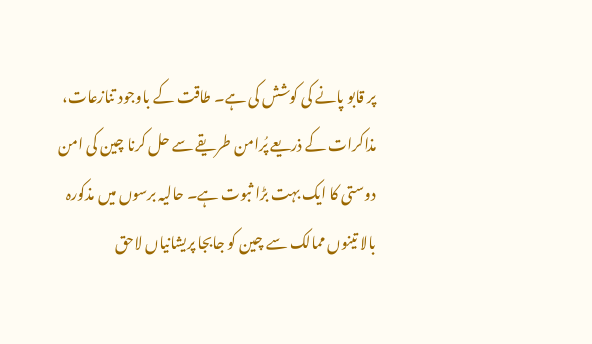پر قابو پانے کی کوشش کی ہے۔ طاقت کے باوجود تنازعات، مذاکرات کے ذریعے پُرامن طریقے سے حل کرنا چین کی امن دوستی کا ایک بہت بڑا ثبوت ہے۔ حالیہ برسوں میں مذکورہ بالا تینوں ممالک سے چین کو جابجا پریشانیاں لاحق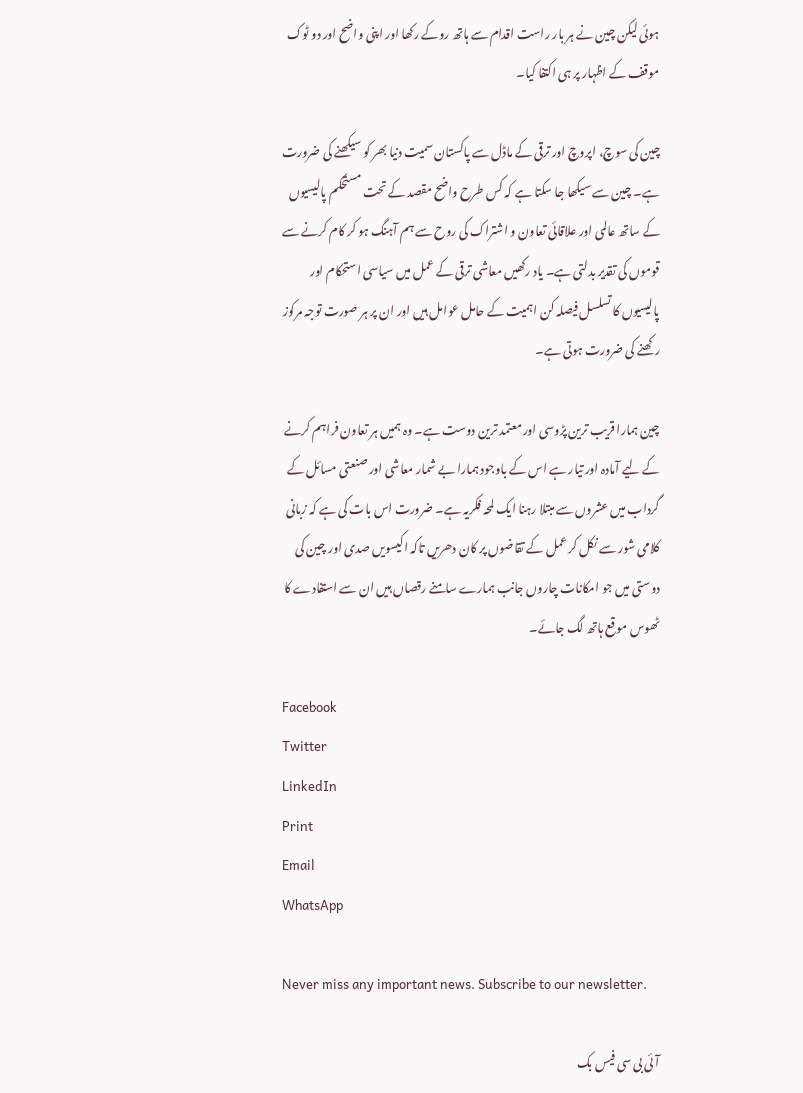ہوئی لیکن چین نے ہر بار راست اقدام سے ہاتھ روکے رکھا اور اپنی واضح اور دو ٹوک موقف کے اظہار پر ہی اکتفا کیا۔

چین کی سوچ، اپروچ اور ترقی کے ماڈل سے پاکستان سمیت دنیا بھر کو سیکھنے کی ضرورت ہے۔ چین سے سیکھا جا سکتا ہے کہ کس طرح واضح مقصد کے تحت مستحکم پالیسیوں کے ساتھ عالمی اور علاقائی تعاون و اشتراک کی روح سے ہم آہنگ ہو کر کام کرنے سے قوموں کی تقدیر بدلتی ہے۔ یاد رکھیں معاشی ترقی کے عمل میں سیاسی استحکام اور پالیسیوں کا تسلسل فیصلہ کن اہمیت کے حامل عوامل ہیں اور ان پر ہر صورت توجہ مرکوز رکھنے کی ضرورت ہوتی ہے۔

چین ہمارا قریب ترین پڑوسی اور معتمد ترین دوست ہے۔ وہ ہمیں ہر تعاون فراہم کرنے کے لیے آمادہ اور تیار ہے اس کے باوجود ہمارا بے شمار معاشی اور صنعتی مسائل کے گرداب میں عشروں سے مبتلا رہنا ایک لمحہ فکریہ ہے۔ ضرورت اس بات کی ہے کہ زبانی کلامی شور سے نکل کر عمل کے تقاضوں پر کان دھریں تاکہ اکیسویں صدی اور چین کی دوستی میں جو امکانات چاروں جانب ہمارے سامنے رقصاں ہیں ان سے استفادے کا ٹھوس موقع ہاتھ لگ جائے۔

Facebook
Twitter
LinkedIn
Print
Email
WhatsApp

Never miss any important news. Subscribe to our newsletter.

آئی بی سی فیس بک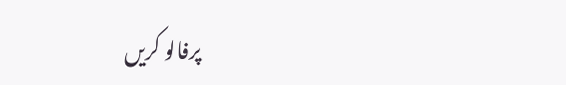پرفالو کریں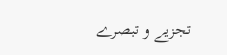تجزیے و تبصرے